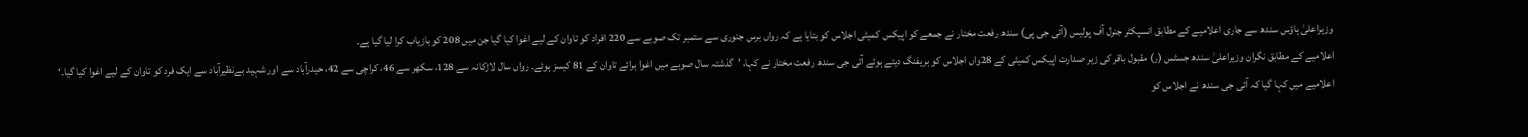وزیراعلیٰ ہاؤس سندھ سے جاری اعلامیے کے مطابق انسپکٹر جنرل آف پولیس (آئی جی پی) سندھ رفعت مختار نے جمعے کو اپیکس کمیٹی اجلاس کو بتایا ہے کہ رواں برس جنوری سے ستمبر تک صوبے سے 220 افراد کو تاوان کے لیے اغوا کیا گیا جن میں 208 کو بازیاب کرا لیا گیا ہے۔
اعلامیے کے مطابق نگران وزیراعلیٰ سندھ جسٹس (ر) مقبول باقر کی زیر صدارت اپیکس کمیٹی کے 28واں اجلاس کو بریفنگ دیتے ہوئے آئی جی سندھ رفعت مختار نے کہا، ’گذشتہ سال صوبے میں اغوا برائے تاوان کے 81 کیسز ہوئے۔ رواں سال لاڑکانہ سے 128، سکھر سے 46، کراچی سے 42، حیدرآباد سے اور شہید بےنظیرآباد سے ایک فرد کو تاوان کے لیے اغوا کیا گیا۔‘
اعلامیے میں کہا گیا کہ آئی جی سندھ نے اجلاس کو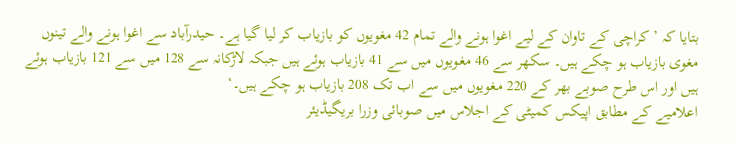بتایا کہ ’کراچی کے تاوان کے لیے اغوا ہونے والے تمام 42 مغویوں کو بازیاب کر لیا گیا ہے۔ حیدرآباد سے اغوا ہونے والے تینوں مغوی بازیاب ہو چکے ہیں۔ سکھر سے 46 مغویوں میں سے 41 بازیاب ہوئے ہیں جبکہ لاڑکانہ سے 128 میں سے 121 بازیاب ہوئے ہیں اور اس طرح صوبے بھر کے 220 مغویوں میں سے اب تک 208 بازیاب ہو چکے ہیں۔‘
اعلامیے کے مطابق اپیکس کمیٹی کے اجلاس میں صوبائی وزرا بریگیڈیئر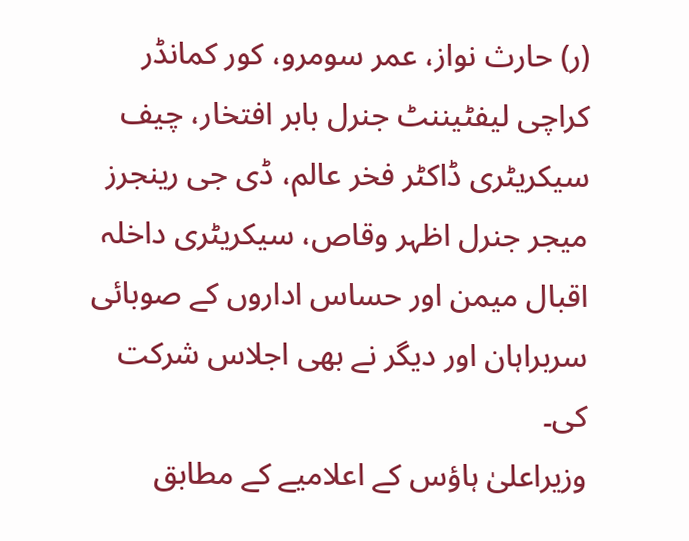(ر) حارث نواز، عمر سومرو، کور کمانڈر کراچی لیفٹیننٹ جنرل بابر افتخار، چیف سیکریٹری ڈاکٹر فخر عالم، ڈی جی رینجرز میجر جنرل اظہر وقاص، سیکریٹری داخلہ اقبال میمن اور حساس اداروں کے صوبائی سربراہان اور دیگر نے بھی اجلاس شرکت کی۔
وزیراعلیٰ ہاؤس کے اعلامیے کے مطابق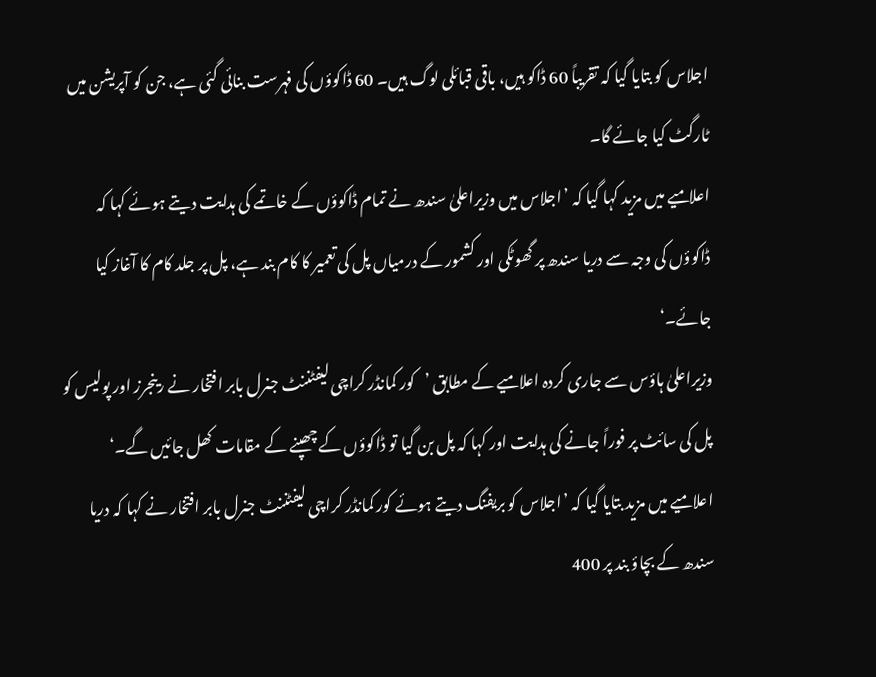اجلاس کو بتایا گیا کہ تقریباً 60 ڈاکو ہیں، باقی قبائلی لوگ ہیں۔ 60 ڈاکوؤں کی فہرست بنائی گئی ہے، جن کو آپریشن میں ٹارگٹ کیا جائے گا۔
اعلامیے میں مزید کہا گیا کہ ’اجلاس میں وزیراعلیٰ سندھ نے تمام ڈاکوؤں کے خاتمے کی ہدایت دیتے ہوئے کہا کہ ڈاکوؤں کی وجہ سے دریا سندھ پر گھوٹکی اور کشمور کے درمیاں پل کی تعمیر کا کام بند ہے، پل پر جلد کام کا آغاز کیا جائے۔‘
وزیراعلیٰ ہاؤس سے جاری کردہ اعلامیے کے مطابق ’کور کمانڈر کراچی لیفٹننٹ جنرل بابر افتخار نے رینجرز اور پولیس کو پل کی سائٹ پر فوراً جانے کی ہدایت اور کہا کہ پل بن گیا تو ڈاکوؤں کے چھپنے کے مقامات کھل جائیں گے۔‘
اعلامیے میں مزید بتایا گیا کہ ’اجلاس کو بریفنگ دیتے ہوئے کور کمانڈر کراچی لیفٹننٹ جنرل بابر افتخار نے کہا کہ دریا سندھ کے بچاؤ بند پر 400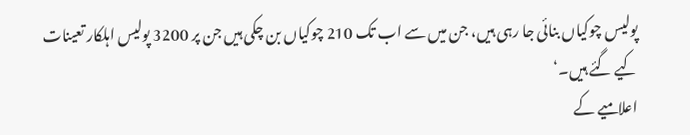پولیس چوکیاں بنائی جا رہی ہیں، جن میں سے اب تک 210 چوکیاں بن چکی ہیں جن پر 3200 پولیس اہلکار تعینات کیے گئے ہیں۔‘
اعلامیے کے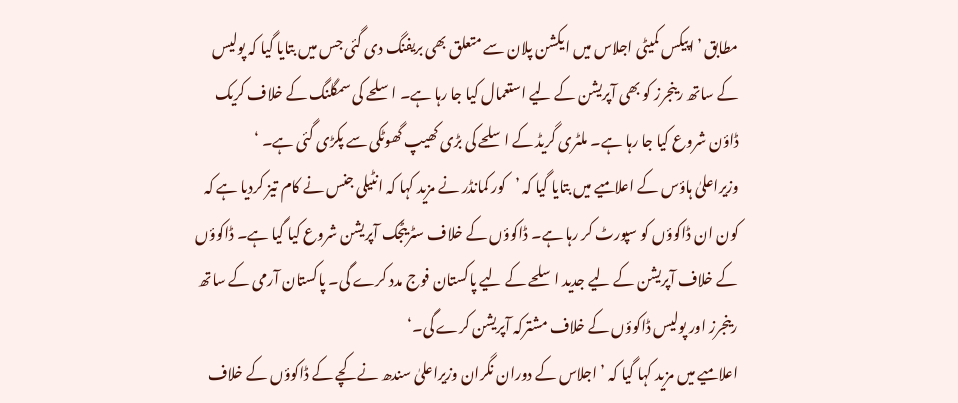مطابق ’اپیکس کمیٹی اجلاس میں ایکشن پلان سے متعلق بھی بریفنگ دی گئی جس میں بتایا گیا کہ پولیس کے ساتھ رینجرز کو بھی آپریشن کے لیے استعمال کیا جا رہا ہے۔ اسلحے کی سمگلنگ کے خلاف کریک ڈاؤن شروع کیا جا رہا ہے۔ ملٹری گریڈ کے اسلحے کی بڑی کھیپ گھوٹکی سے پکڑی گئی ہے۔ ‘
وزیراعلیٰ ہاؤس کے اعلامیے میں بتایا گیا کہ ’کور کمانڈر نے مزید کہا کہ انٹیلی جنس نے کام تیز کردیا ہے کہ کون ان ڈاکوؤں کو سپورٹ کر رہا ہے۔ ڈاکوؤں کے خلاف سٹریٹجک آپریشن شروع کیا گیا ہے۔ ڈاکوؤں کے خلاف آپریشن کے لیے جدید اسلحے کے لیے پاکستان فوج مدد کرے گی۔ پاکستان آرمی کے ساتھ رینجرز اور پولیس ڈاکوؤں کے خلاف مشترکہ آپریشن کرے گی۔‘
اعلامیے میں مزید کہا گیا کہ ’اجلاس کے دوران نگران وزیراعلیٰ سندھ نے کچے کے ڈاکوؤں کے خلاف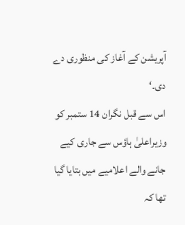آپریشن کے آغاز کی منظوری دے دی۔‘
اس سے قبل نگران 14 ستمبر کو وزیراعلیٰ ہاؤس سے جاری کیے جانے والے اعلامیے میں بتایا گیا تھا کہ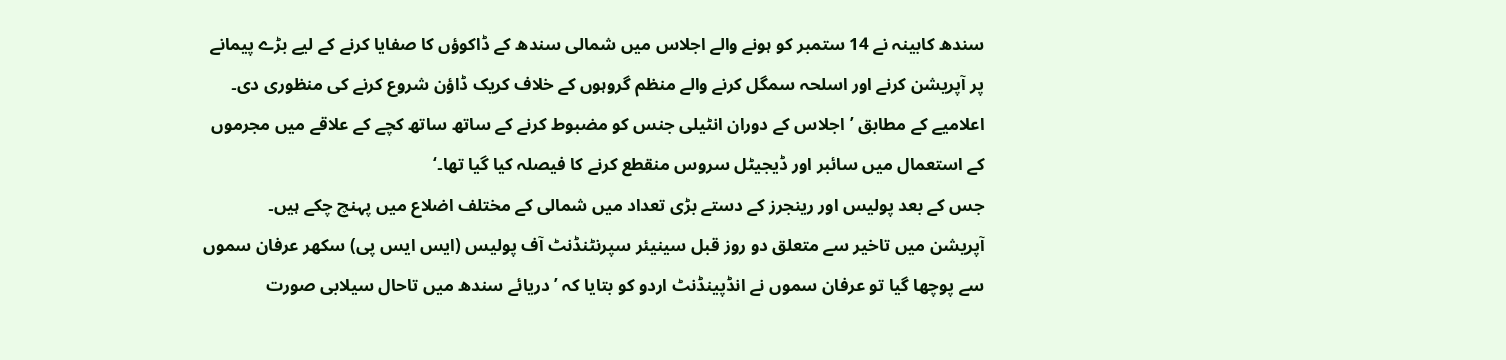سندھ کابینہ نے 14 ستمبر کو ہونے والے اجلاس میں شمالی سندھ کے ڈاکوؤں کا صفایا کرنے کے لیے بڑے پیمانے پر آپریشن کرنے اور اسلحہ سمگل کرنے والے منظم گروہوں کے خلاف کریک ڈاؤن شروع کرنے کی منظوری دی۔
اعلامیے کے مطابق ’اجلاس کے دوران انٹیلی جنس کو مضبوط کرنے کے ساتھ ساتھ کچے کے علاقے میں مجرموں کے استعمال میں سائبر اور ڈیجیٹل سروس منقطع کرنے کا فیصلہ کیا گیا تھا۔‘
جس کے بعد پولیس اور رینجرز کے دستے بڑی تعداد میں شمالی کے مختلف اضلاع میں پہنچ چکے ہیں۔
آپریشن میں تاخیر سے متعلق دو روز قبل سینیئر سپرنٹنڈنٹ آف پولیس (ایس ایس پی) سکھر عرفان سموں سے پوچھا گیا تو عرفان سموں نے انڈپینڈنٹ اردو کو بتایا کہ ’دریائے سندھ میں تاحال سیلابی صورت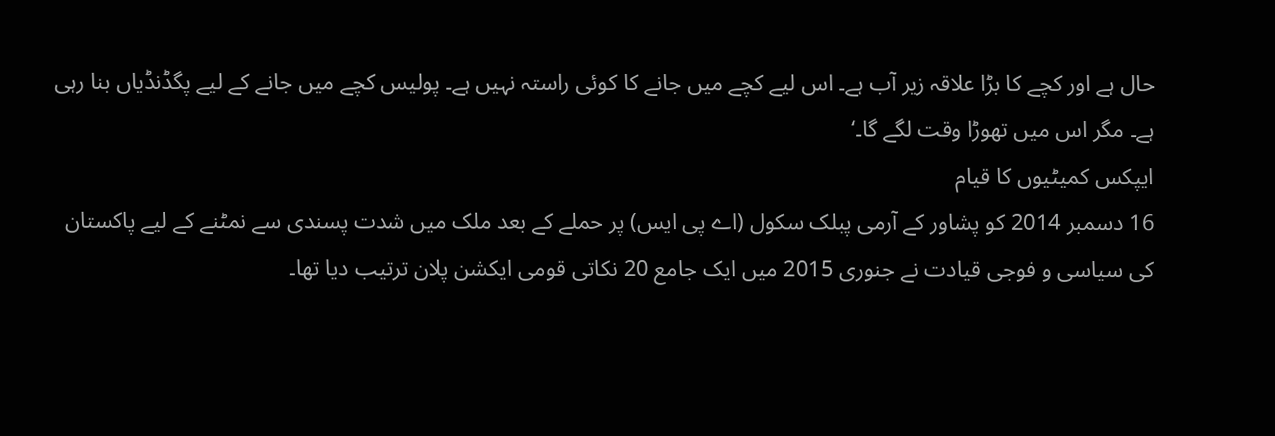حال ہے اور کچے کا بڑا علاقہ زیر آب ہے۔ اس لیے کچے میں جانے کا کوئی راستہ نہیں ہے۔ پولیس کچے میں جانے کے لیے پگڈنڈیاں بنا رہی ہے۔ مگر اس میں تھوڑا وقت لگے گا۔‘
ایپکس کمیٹیوں کا قیام
16 دسمبر 2014 کو پشاور کے آرمی پبلک سکول (اے پی ایس) پر حملے کے بعد ملک میں شدت پسندی سے نمٹنے کے لیے پاکستان کی سیاسی و فوجی قیادت نے جنوری 2015 میں ایک جامع 20 نکاتی قومی ایکشن پلان ترتیب دیا تھا۔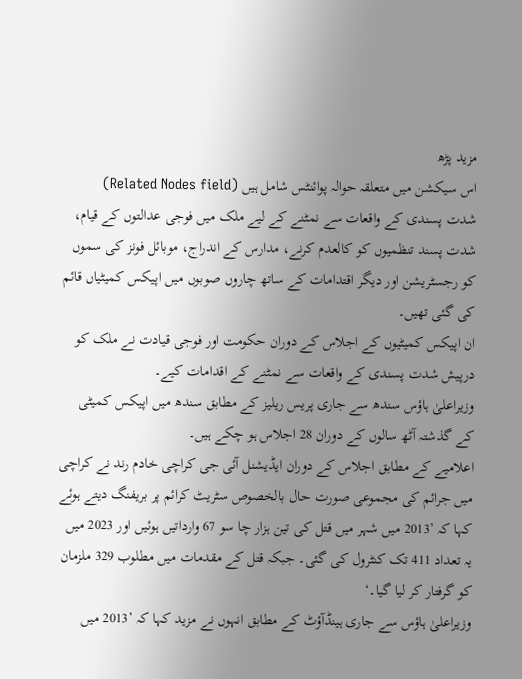مزید پڑھ
اس سیکشن میں متعلقہ حوالہ پوائنٹس شامل ہیں (Related Nodes field)
شدت پسندی کے واقعات سے نمٹنے کے لیے ملک میں فوجی عدالتوں کے قیام، شدت پسند تنظمیوں کو کالعدم کرنے، مدارس کے اندراج، موبائل فونز کی سموں کو رجسٹریشن اور دیگر اقتدامات کے ساتھ چاروں صوبوں میں اپیکس کمیٹیاں قائم کی گئی تھیں۔
ان اپیکس کمیٹیوں کے اجلاس کے دوران حکومت اور فوجی قیادت نے ملک کو درپیش شدت پسندی کے واقعات سے نمٹنے کے اقدامات کیے۔
وزیراعلیٰ ہاؤس سندھ سے جاری پریس ریلیز کے مطابق سندھ میں اپیکس کمیٹی کے گذشتہ آٹھ سالوں کے دوران 28 اجلاس ہو چکے ہیں۔
اعلامیے کے مطابق اجلاس کے دوران ایڈیشنل آئی جی کراچی خادم رند نے کراچی میں جرائم کی مجموعی صورت حال بالخصوص سٹریٹ کرائم پر بریفنگ دیتے ہوئے کہا کہ ’2013 میں شہر میں قتل کی تین ہزار چا سو 67 وارداتیں ہوئیں اور 2023 میں یہ تعداد 411 تک کنٹرول کی گئی۔ جبکہ قتل کے مقدمات میں مطلوب 329 ملزمان کو گرفتار کر لیا گیا۔‘
وزیراعلیٰ ہاؤس سے جاری ہینڈآؤٹ کے مطابق انہوں نے مزید کہا کہ ’2013 میں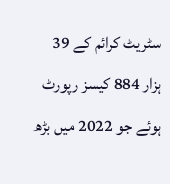سٹریٹ کرائم کے 39 ہزار 884 کیسز رپورٹ ہوئے جو 2022 میں بڑھ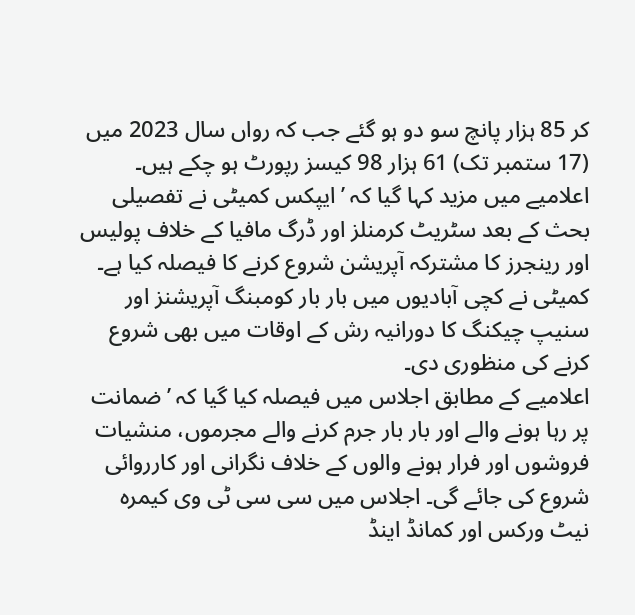کر 85 ہزار پانچ سو دو ہو گئے جب کہ رواں سال 2023 میں (17 ستمبر تک) 61 ہزار 98 کیسز رپورٹ ہو چکے ہیں۔
اعلامیے میں مزید کہا گیا کہ ’ایپکس کمیٹی نے تفصیلی بحث کے بعد سٹریٹ کرمنلز اور ڈرگ مافیا کے خلاف پولیس اور رینجرز کا مشترکہ آپریشن شروع کرنے کا فیصلہ کیا ہے۔ کمیٹی نے کچی آبادیوں میں بار بار کومبنگ آپریشنز اور سنیپ چیکنگ کا دورانیہ رش کے اوقات میں بھی شروع کرنے کی منظوری دی۔
اعلامیے کے مطابق اجلاس میں فیصلہ کیا گیا کہ ’ضمانت پر رہا ہونے والے اور بار بار جرم کرنے والے مجرموں، منشیات فروشوں اور فرار ہونے والوں کے خلاف نگرانی اور کارروائی شروع کی جائے گی۔ اجلاس میں سی سی ٹی وی کیمرہ نیٹ ورکس اور کمانڈ اینڈ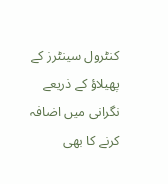کنٹرول سینٹرز کے پھیلاؤ کے ذریعے نگرانی میں اضافہ کرنے کا بھی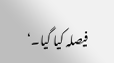فیصلہ کیا گیا۔‘